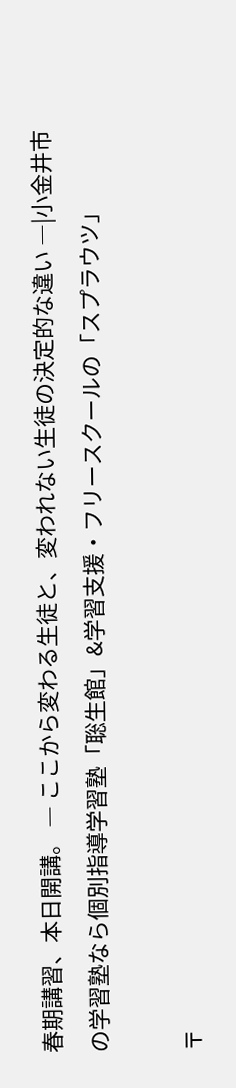春期講習、本日開講。 ― ここから変わる生徒と、変われない生徒の決定的な違い ―|小金井市の学習塾なら個別指導学習塾「聡生館」&学習支援・フリースクールの「スプラウツ」

〒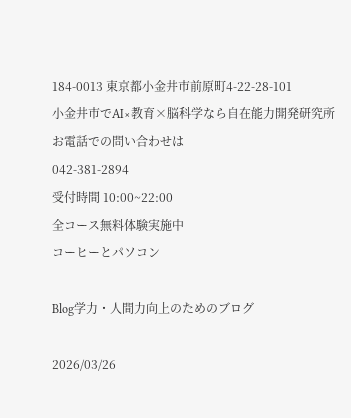184-0013 東京都小金井市前原町4-22-28-101
小金井市でAI×教育×脳科学なら自在能力開発研究所
お電話での問い合わせは
042-381-2894
受付時間 10:00~22:00
全コース無料体験実施中
コーヒーとパソコン

Blog学力・人間力向上のためのブログ

2026/03/26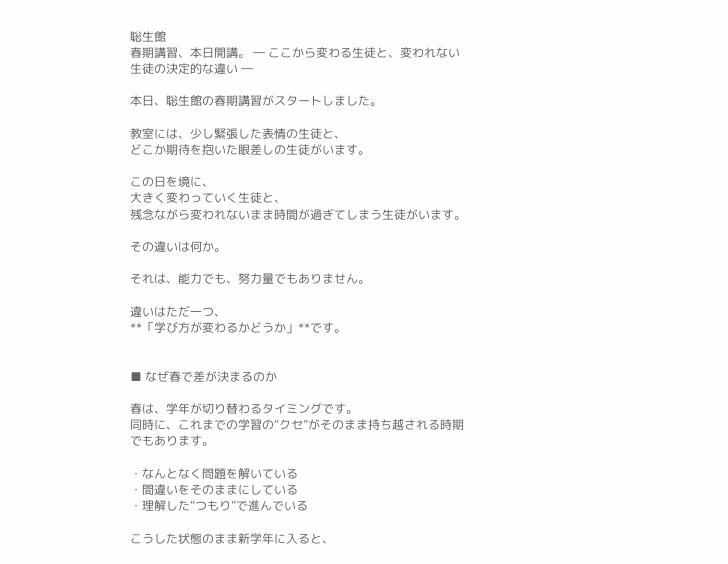聡生館
春期講習、本日開講。 ― ここから変わる生徒と、変われない生徒の決定的な違い ―

本日、聡生館の春期講習がスタートしました。

教室には、少し緊張した表情の生徒と、
どこか期待を抱いた眼差しの生徒がいます。

この日を境に、
大きく変わっていく生徒と、
残念ながら変われないまま時間が過ぎてしまう生徒がいます。

その違いは何か。

それは、能力でも、努力量でもありません。

違いはただ一つ、
**「学び方が変わるかどうか」**です。


■ なぜ春で差が決まるのか

春は、学年が切り替わるタイミングです。
同時に、これまでの学習の“クセ”がそのまま持ち越される時期でもあります。

・なんとなく問題を解いている
・間違いをそのままにしている
・理解した“つもり”で進んでいる

こうした状態のまま新学年に入ると、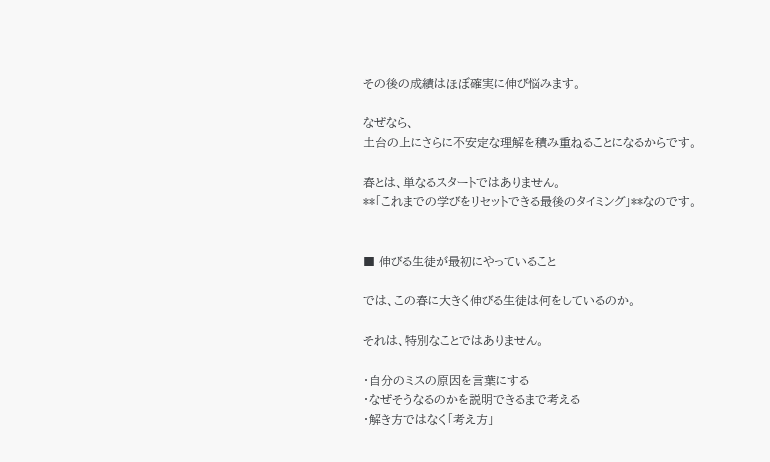その後の成績はほぼ確実に伸び悩みます。

なぜなら、
土台の上にさらに不安定な理解を積み重ねることになるからです。

春とは、単なるスタートではありません。
**「これまでの学びをリセットできる最後のタイミング」**なのです。


■ 伸びる生徒が最初にやっていること

では、この春に大きく伸びる生徒は何をしているのか。

それは、特別なことではありません。

・自分のミスの原因を言葉にする
・なぜそうなるのかを説明できるまで考える
・解き方ではなく「考え方」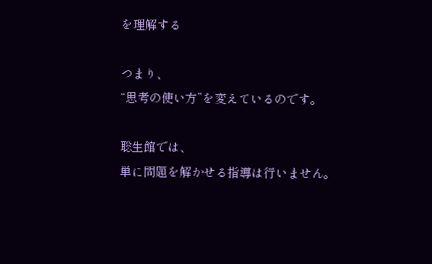を理解する

つまり、
“思考の使い方”を変えているのです。

聡生館では、
単に問題を解かせる指導は行いません。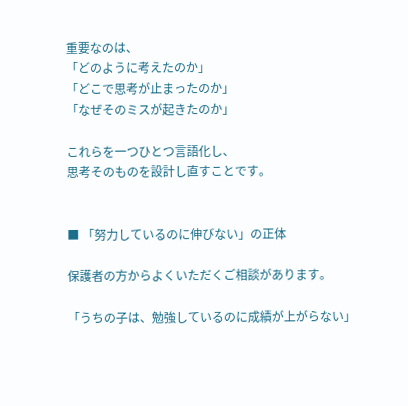重要なのは、
「どのように考えたのか」
「どこで思考が止まったのか」
「なぜそのミスが起きたのか」

これらを一つひとつ言語化し、
思考そのものを設計し直すことです。


■ 「努力しているのに伸びない」の正体

保護者の方からよくいただくご相談があります。

「うちの子は、勉強しているのに成績が上がらない」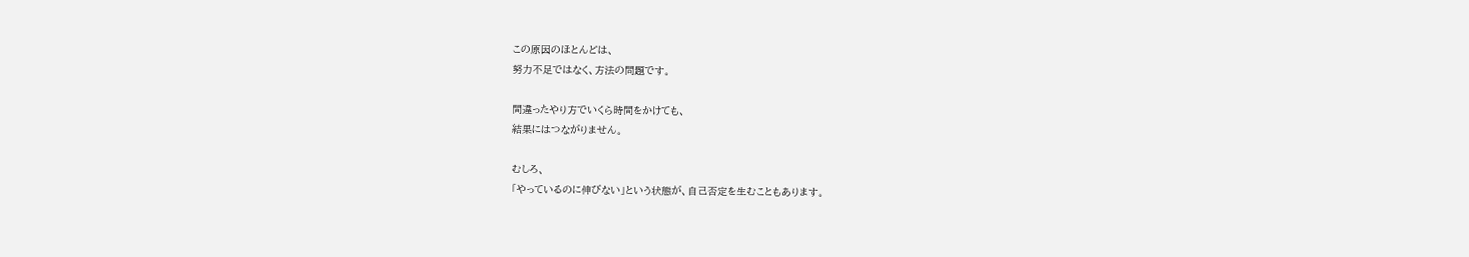この原因のほとんどは、
努力不足ではなく、方法の問題です。

間違ったやり方でいくら時間をかけても、
結果にはつながりません。

むしろ、
「やっているのに伸びない」という状態が、自己否定を生むこともあります。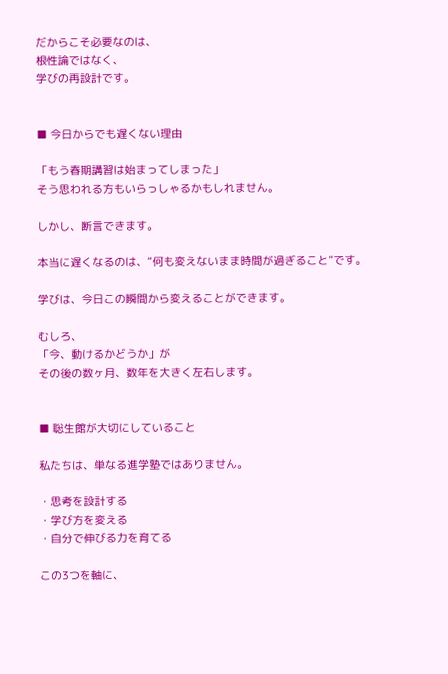だからこそ必要なのは、
根性論ではなく、
学びの再設計です。


■ 今日からでも遅くない理由

「もう春期講習は始まってしまった」
そう思われる方もいらっしゃるかもしれません。

しかし、断言できます。

本当に遅くなるのは、“何も変えないまま時間が過ぎること”です。

学びは、今日この瞬間から変えることができます。

むしろ、
「今、動けるかどうか」が
その後の数ヶ月、数年を大きく左右します。


■ 聡生館が大切にしていること

私たちは、単なる進学塾ではありません。

・思考を設計する
・学び方を変える
・自分で伸びる力を育てる

この3つを軸に、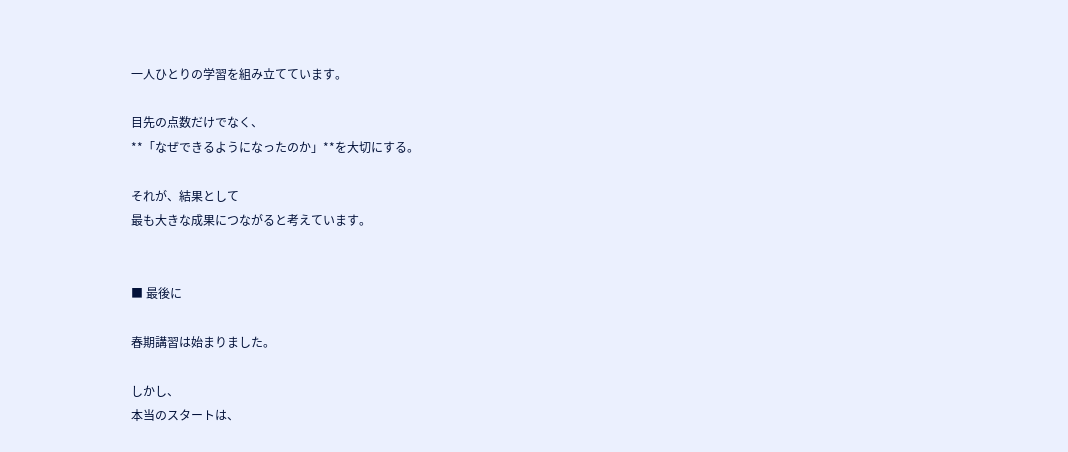一人ひとりの学習を組み立てています。

目先の点数だけでなく、
**「なぜできるようになったのか」**を大切にする。

それが、結果として
最も大きな成果につながると考えています。


■ 最後に

春期講習は始まりました。

しかし、
本当のスタートは、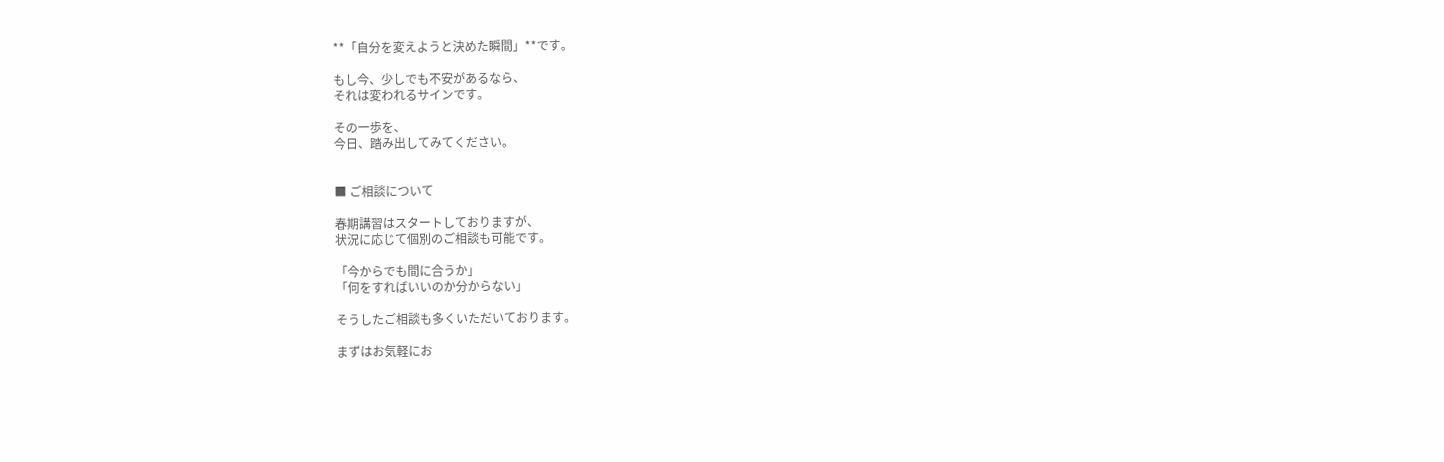**「自分を変えようと決めた瞬間」**です。

もし今、少しでも不安があるなら、
それは変われるサインです。

その一歩を、
今日、踏み出してみてください。


■ ご相談について

春期講習はスタートしておりますが、
状況に応じて個別のご相談も可能です。

「今からでも間に合うか」
「何をすればいいのか分からない」

そうしたご相談も多くいただいております。

まずはお気軽にお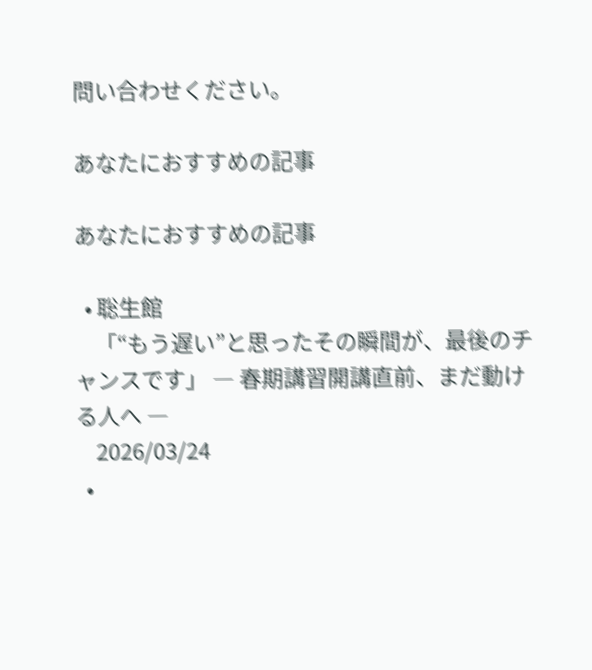問い合わせください。

あなたにおすすめの記事

あなたにおすすめの記事

  • 聡生館
    「“もう遅い”と思ったその瞬間が、最後のチャンスです」 ― 春期講習開講直前、まだ動ける人へ ―
    2026/03/24
  •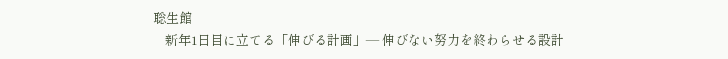聡生館
    新年1日目に立てる「伸びる計画」— 伸びない努力を終わらせる設計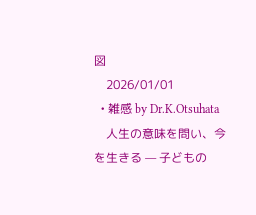図
    2026/01/01
  • 雑感 by Dr.K.Otsuhata
    人生の意味を問い、今を生きる — 子どもの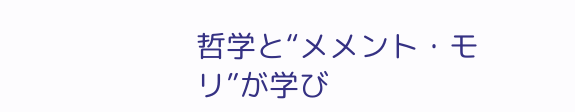哲学と“メメント・モリ”が学び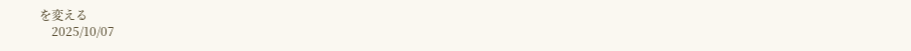を変える
    2025/10/07